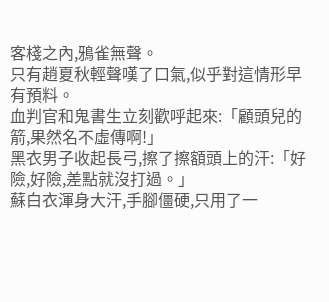客棧之內,鴉雀無聲。
只有趙夏秋輕聲嘆了口氣,似乎對這情形早有預料。
血判官和鬼書生立刻歡呼起來:「顧頭兒的箭,果然名不虛傳啊!」
黑衣男子收起長弓,擦了擦額頭上的汗:「好險,好險,差點就沒打過。」
蘇白衣渾身大汗,手腳僵硬,只用了一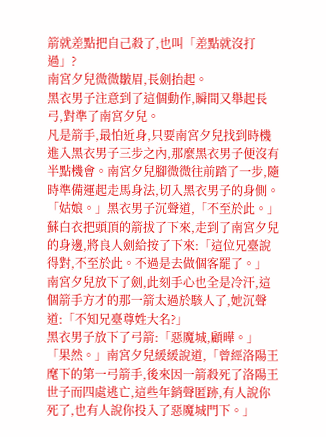箭就差點把自己殺了,也叫「差點就沒打過」?
南宮夕兒微微皺眉,長劍抬起。
黑衣男子注意到了這個動作,瞬間又舉起長弓,對準了南宮夕兒。
凡是箭手,最怕近身,只要南宮夕兒找到時機進入黑衣男子三步之內,那麼黑衣男子便沒有半點機會。南宮夕兒腳微微往前踏了一步,隨時準備運起走馬身法,切入黑衣男子的身側。
「姑娘。」黑衣男子沉聲道,「不至於此。」
蘇白衣把頭頂的箭拔了下來,走到了南宮夕兒的身邊,將良人劍給按了下來:「這位兄臺說得對,不至於此。不過是去做個客罷了。」
南宮夕兒放下了劍,此刻手心也全是冷汗,這個箭手方才的那一箭太過於駭人了,她沉聲道:「不知兄臺尊姓大名?」
黑衣男子放下了弓箭:「惡魔城,顧曄。」
「果然。」南宮夕兒緩緩說道,「曾經洛陽王麾下的第一弓箭手,後來因一箭殺死了洛陽王世子而四處逃亡,這些年銷聲匿跡,有人說你死了,也有人說你投入了惡魔城門下。」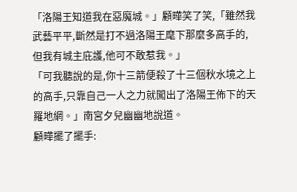「洛陽王知道我在惡魔城。」顧曄笑了笑,「雖然我武藝平平,斷然是打不過洛陽王麾下那麼多高手的,但我有城主庇護,他可不敢惹我。」
「可我聽說的是,你十三箭便殺了十三個秋水境之上的高手,只靠自己一人之力就闖出了洛陽王佈下的天羅地網。」南宮夕兒幽幽地說道。
顧曄擺了擺手: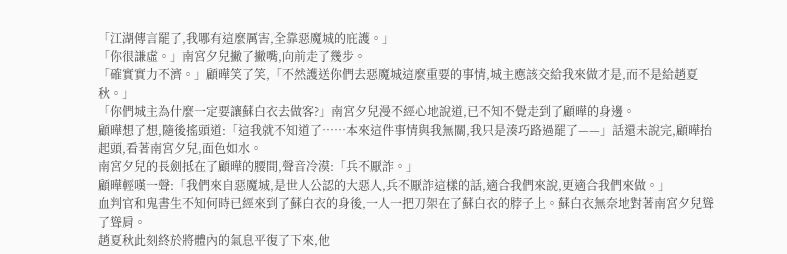「江湖傳言罷了,我哪有這麼厲害,全靠惡魔城的庇護。」
「你很謙虛。」南宮夕兒撇了撇嘴,向前走了幾步。
「確實實力不濟。」顧曄笑了笑,「不然護送你們去惡魔城這麼重要的事情,城主應該交給我來做才是,而不是給趙夏秋。」
「你們城主為什麼一定要讓蘇白衣去做客?」南宮夕兒漫不經心地說道,已不知不覺走到了顧曄的身邊。
顧曄想了想,隨後搖頭道:「這我就不知道了……本來這件事情與我無關,我只是湊巧路過罷了——」話還未說完,顧曄抬起頭,看著南宮夕兒,面色如水。
南宮夕兒的長劍抵在了顧曄的腰間,聲音冷漠:「兵不厭詐。」
顧曄輕嘆一聲:「我們來自惡魔城,是世人公認的大惡人,兵不厭詐這樣的話,適合我們來說,更適合我們來做。」
血判官和鬼書生不知何時已經來到了蘇白衣的身後,一人一把刀架在了蘇白衣的脖子上。蘇白衣無奈地對著南宮夕兒聳了聳肩。
趙夏秋此刻終於將體內的氣息平復了下來,他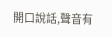開口說話,聲音有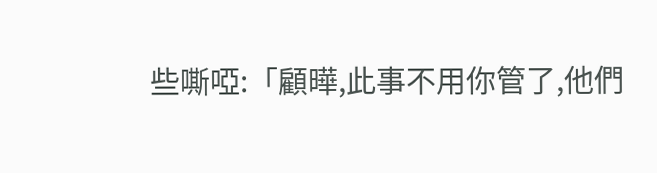些嘶啞:「顧曄,此事不用你管了,他們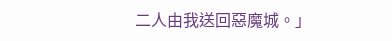二人由我送回惡魔城。」